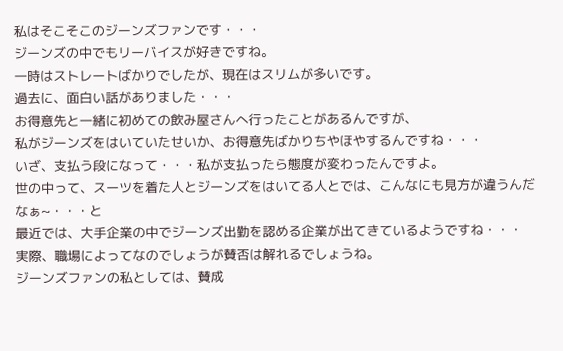私はそこそこのジーンズファンです・・・
ジーンズの中でもリーバイスが好きですね。
一時はストレートばかりでしたが、現在はスリムが多いです。
過去に、面白い話がありました・・・
お得意先と一緒に初めての飲み屋さんへ行ったことがあるんですが、
私がジーンズをはいていたせいか、お得意先ばかりちやほやするんですね・・・
いざ、支払う段になって・・・私が支払ったら態度が変わったんですよ。
世の中って、スーツを着た人とジーンズをはいてる人とでは、こんなにも見方が違うんだなぁ~・・・と
最近では、大手企業の中でジーンズ出勤を認める企業が出てきているようですね・・・
実際、職場によってなのでしょうが賛否は解れるでしょうね。
ジーンズファンの私としては、賛成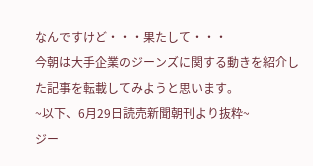なんですけど・・・果たして・・・
今朝は大手企業のジーンズに関する動きを紹介した記事を転載してみようと思います。
~以下、6月29日読売新聞朝刊より抜粋~
ジー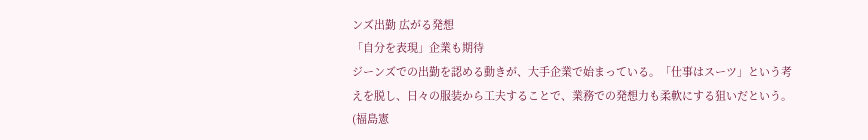ンズ出勤 広がる発想
「自分を表現」企業も期待
ジーンズでの出勤を認める動きが、大手企業で始まっている。「仕事はスーツ」という考えを脱し、日々の服装から工夫することで、業務での発想力も柔軟にする狙いだという。
(福島憲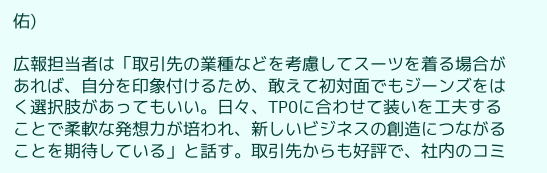佑)

広報担当者は「取引先の業種などを考慮してスーツを着る場合があれば、自分を印象付けるため、敢えて初対面でもジーンズをはく選択肢があってもいい。日々、TPOに合わせて装いを工夫することで柔軟な発想力が培われ、新しいビジネスの創造につながることを期待している」と話す。取引先からも好評で、社内のコミ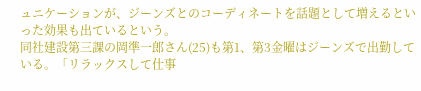ュニケーションが、ジーンズとのコーディネートを話題として増えるといった効果も出ているという。
同社建設第三課の岡準一郎さん(25)も第1、第3金曜はジーンズで出勤している。「リラックスして仕事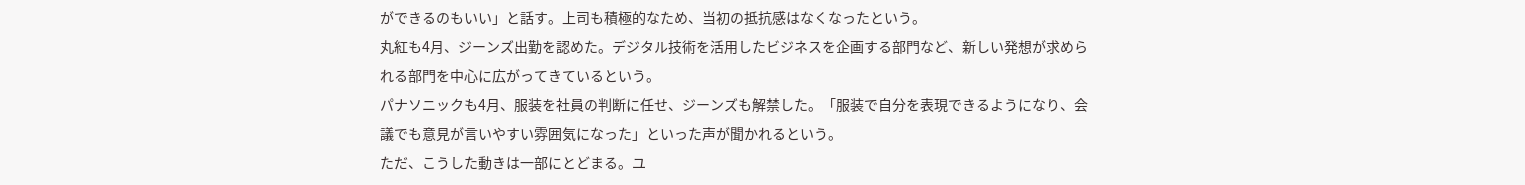ができるのもいい」と話す。上司も積極的なため、当初の抵抗感はなくなったという。
丸紅も4月、ジーンズ出勤を認めた。デジタル技術を活用したビジネスを企画する部門など、新しい発想が求められる部門を中心に広がってきているという。
パナソニックも4月、服装を社員の判断に任せ、ジーンズも解禁した。「服装で自分を表現できるようになり、会議でも意見が言いやすい雰囲気になった」といった声が聞かれるという。
ただ、こうした動きは一部にとどまる。ユ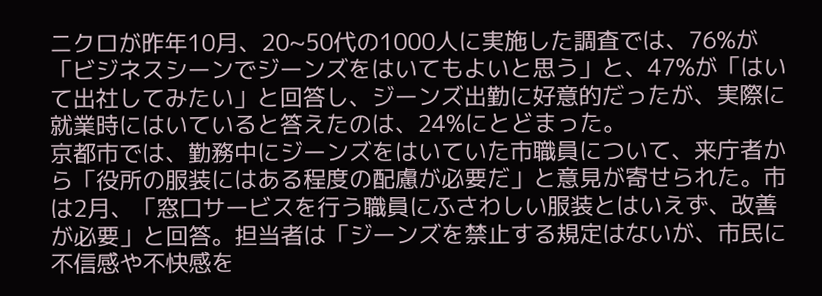ニクロが昨年10月、20~50代の1000人に実施した調査では、76%が「ビジネスシーンでジーンズをはいてもよいと思う」と、47%が「はいて出社してみたい」と回答し、ジーンズ出勤に好意的だったが、実際に就業時にはいていると答えたのは、24%にとどまった。
京都市では、勤務中にジーンズをはいていた市職員について、来庁者から「役所の服装にはある程度の配慮が必要だ」と意見が寄せられた。市は2月、「窓口サービスを行う職員にふさわしい服装とはいえず、改善が必要」と回答。担当者は「ジーンズを禁止する規定はないが、市民に不信感や不快感を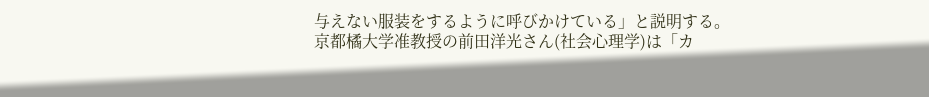与えない服装をするように呼びかけている」と説明する。
京都橘大学准教授の前田洋光さん(社会心理学)は「カ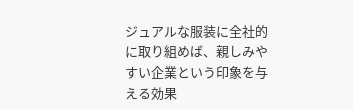ジュアルな服装に全社的に取り組めば、親しみやすい企業という印象を与える効果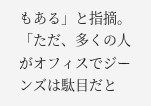もある」と指摘。「ただ、多くの人がオフィスでジーンズは駄目だと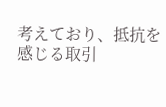考えており、抵抗を感じる取引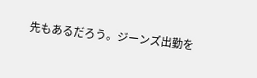先もあるだろう。ジーンズ出勤を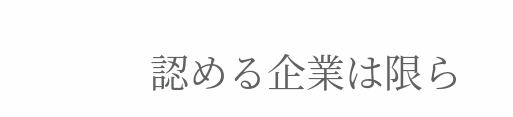認める企業は限ら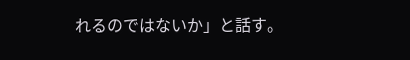れるのではないか」と話す。